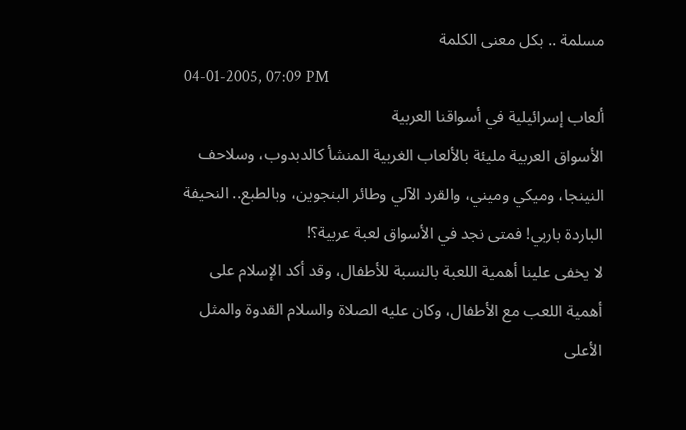مسلمة .. بكل معنى الكلمة
04-01-2005, 07:09 PM
ألعاب إسرائيلية في أسواقنا العربية
الأسواق العربية مليئة بالألعاب الغربية المنشأ كالدبدوب، وسلاحف النينجا، وميكي وميني، والقرد الآلي وطائر البنجوين، وبالطبع.. النحيفة الباردة باربي! فمتى نجد في الأسواق لعبة عربية؟!
لا يخفى علينا أهمية اللعبة بالنسبة للأطفال، وقد أكد الإسلام على أهمية اللعب مع الأطفال، وكان عليه الصلاة والسلام القدوة والمثل الأعلى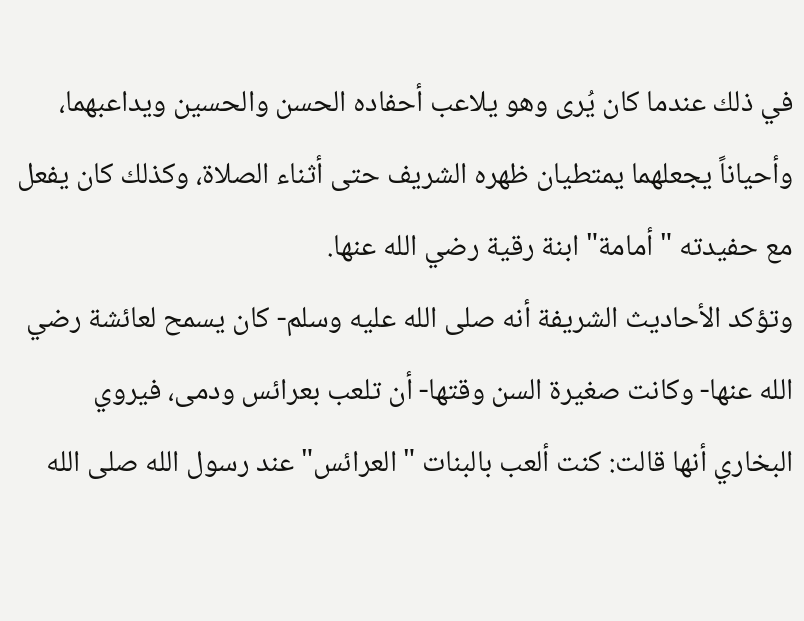في ذلك عندما كان يُرى وهو يلاعب أحفاده الحسن والحسين ويداعبهما، وأحياناً يجعلهما يمتطيان ظهره الشريف حتى أثناء الصلاة، وكذلك كان يفعل مع حفيدته " أمامة" ابنة رقية رضي الله عنها.
وتؤكد الأحاديث الشريفة أنه صلى الله عليه وسلم- كان يسمح لعائشة رضي الله عنها- وكانت صغيرة السن وقتها- أن تلعب بعرائس ودمى، فيروي البخاري أنها قالت: كنت ألعب بالبنات " العرائس" عند رسول الله صلى الله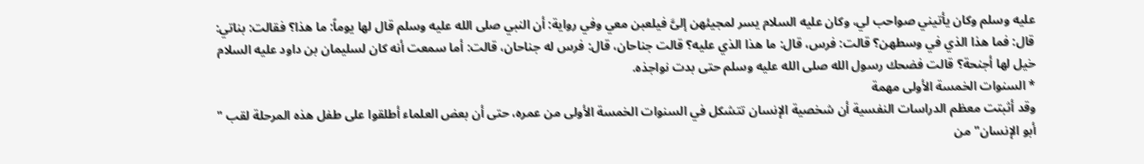عليه وسلم وكان يأتيني صواحب لي، وكان عليه السلام يسر لمجيئهن إلىَّ فيلعبن معي وفي رواية: أن النبي صلى الله عليه وسلم قال لها يوماً: ما هذا؟ فقالت: بناتي: قال: فما هذا الذي في وسطهن؟ قالت: فرس، قال: ما هذا الذي عليه؟ قالت جناحان، قال: فرس له جناحان، قالت: أما سمعت أنه كان لسليمان بن داود عليه السلام خيل لها أجنحة؟ قالت فضحك رسول الله صلى الله عليه وسلم حتى بدت نواجذه.
* السنوات الخمسة الأولى مهمة
وقد أثبتت معظم الدراسات النفسية أن شخصية الإنسان تتشكل في السنوات الخمسة الأولى من عمره، حتى أن بعض العلماء أطلقوا على طفل هذه المرحلة لقب " أبو الإنسان" من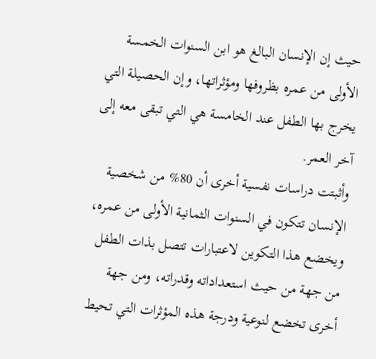حيث إن الإنسان البالغ هو ابن السنوات الخمسة الأولى من عمره بظروفها ومؤثراتها، وإن الحصيلة التي يخرج بها الطفل عند الخامسة هي التي تبقى معه إلى آخر العمر.
وأثبتت دراسات نفسية أخرى أن 80% من شخصية الإنسان تتكون في السنوات الثمانية الأولى من عمره، ويخضع هذا التكوين لاعتبارات تتصل بذات الطفل من جهة من حيث استعداداته وقدراته، ومن جهة أخرى تخضع لنوعية ودرجة هذه المؤثرات التي تحيط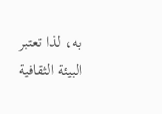به، لذا تعتبر البيئة الثقافية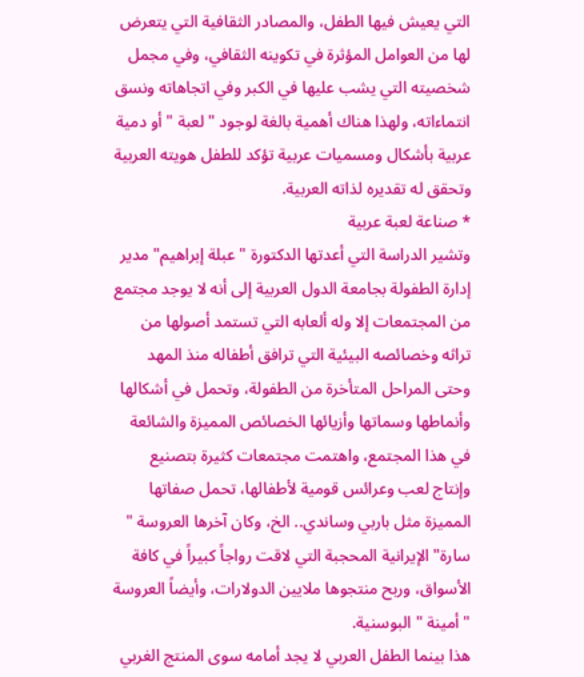التي يعيش فيها الطفل، والمصادر الثقافية التي يتعرض لها من العوامل المؤثرة في تكوينه الثقافي، وفي مجمل شخصيته التي يشب عليها في الكبر وفي اتجاهاته ونسق انتماءاته، ولهذا هناك أهمية بالغة لوجود " لعبة " أو دمية عربية بأشكال ومسميات عربية تؤكد للطفل هويته العربية وتحقق له تقديره لذاته العربية.
* صناعة لعبة عربية
وتشير الدراسة التي أعدتها الدكتورة " عبلة إبراهيم" مدير إدارة الطفولة بجامعة الدول العربية إلى أنه لا يوجد مجتمع من المجتمعات إلا وله ألعابه التي تستمد أصولها من تراثه وخصائصه البيئية التي ترافق أطفاله منذ المهد وحتى المراحل المتأخرة من الطفولة، وتحمل في أشكالها وأنماطها وسماتها وأزيائها الخصائص المميزة والشائعة في هذا المجتمع، واهتمت مجتمعات كثيرة بتصنيع وإنتاج لعب وعرائس قومية لأطفالها، تحمل صفاتها المميزة مثل باربي وساندي.. الخ، وكان آخرها العروسة " سارة" الإيرانية المحجبة التي لاقت رواجاً كبيراً في كافة الأسواق، وربح منتجوها ملايين الدولارات، وأيضاً العروسة " أمينة " البوسنية.
هذا بينما الطفل العربي لا يجد أمامه سوى المنتج الغربي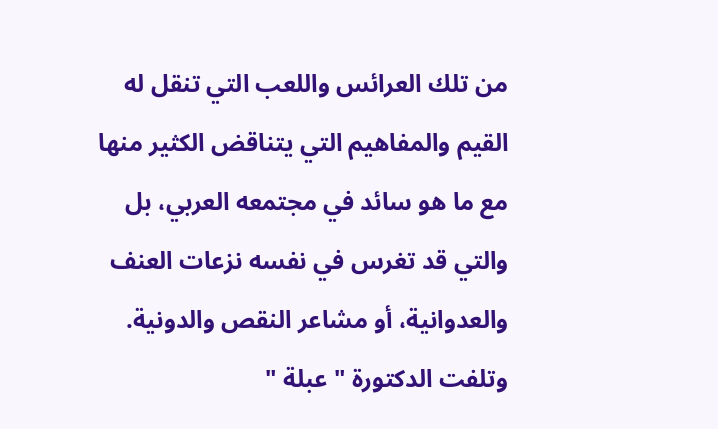من تلك العرائس واللعب التي تنقل له القيم والمفاهيم التي يتناقض الكثير منها مع ما هو سائد في مجتمعه العربي، بل والتي قد تغرس في نفسه نزعات العنف والعدوانية، أو مشاعر النقص والدونية.
وتلفت الدكتورة " عبلة "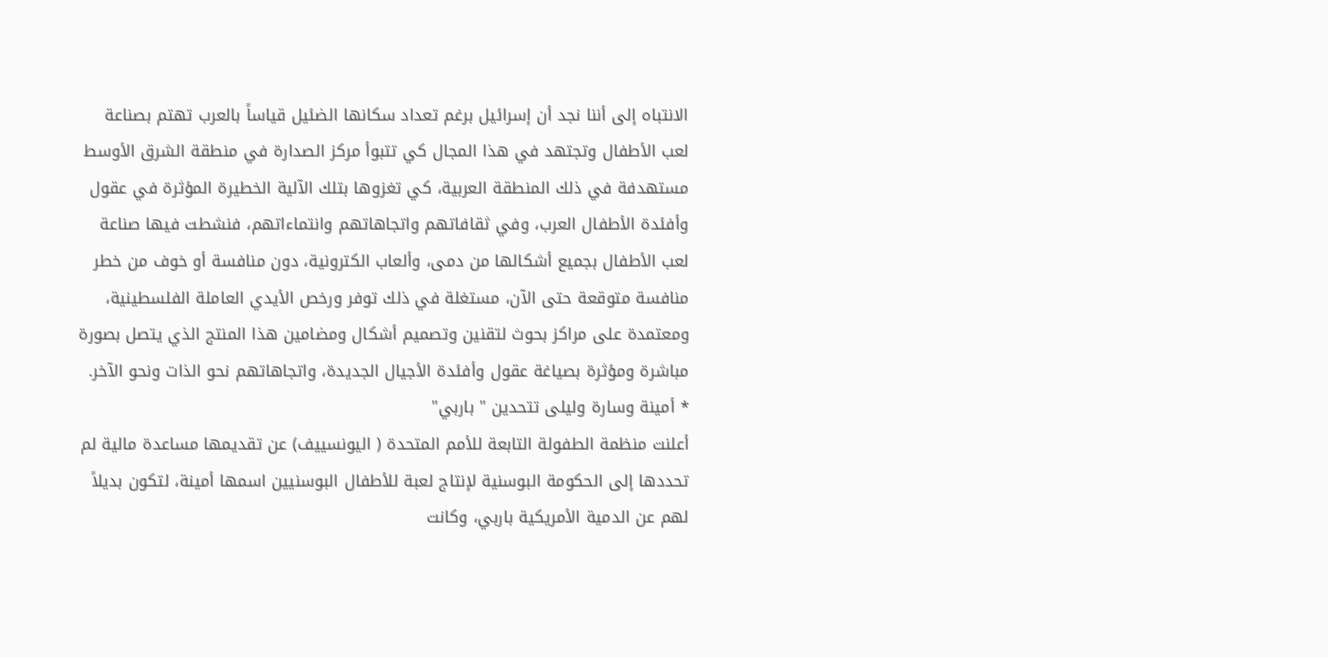الانتباه إلى أننا نجد أن إسرائيل برغم تعداد سكانها الضئيل قياساً بالعرب تهتم بصناعة لعب الأطفال وتجتهد في هذا المجال كي تتبوأ مركز الصدارة في منطقة الشرق الأوسط مستهدفة في ذلك المنطقة العربية، كي تغزوها بتلك الآلية الخطيرة المؤثرة في عقول وأفئدة الأطفال العرب، وفي ثقافاتهم واتجاهاتهم وانتماءاتهم، فنشطت فيها صناعة لعب الأطفال بجميع أشكالها من دمى، وألعاب الكترونية، دون منافسة أو خوف من خطر منافسة متوقعة حتى الآن، مستغلة في ذلك توفر ورخص الأيدي العاملة الفلسطينية، ومعتمدة على مراكز بحوث لتقنين وتصميم أشكال ومضامين هذا المنتج الذي يتصل بصورة مباشرة ومؤثرة بصياغة عقول وأفئدة الأجيال الجديدة، واتجاهاتهم نحو الذات ونحو الآخر.
* أمينة وسارة وليلى تتحدين " باربي"
أعلنت منظمة الطفولة التابعة للأمم المتحدة ( اليونسييف) عن تقديمها مساعدة مالية لم تحددها إلى الحكومة البوسنية لإنتاج لعبة للأطفال البوسنيين اسمها أمينة، لتكون بديلاً لهم عن الدمية الأمريكية باربي، وكانت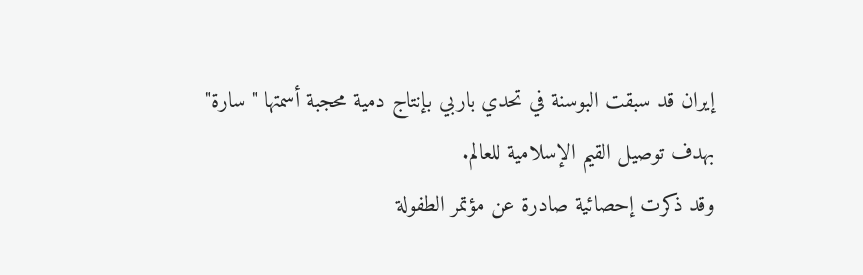إيران قد سبقت البوسنة في تحدي باربي بإنتاج دمية محجبة أسمتها " سارة" بهدف توصيل القيم الإسلامية للعالم.
وقد ذكرت إحصائية صادرة عن مؤتمر الطفولة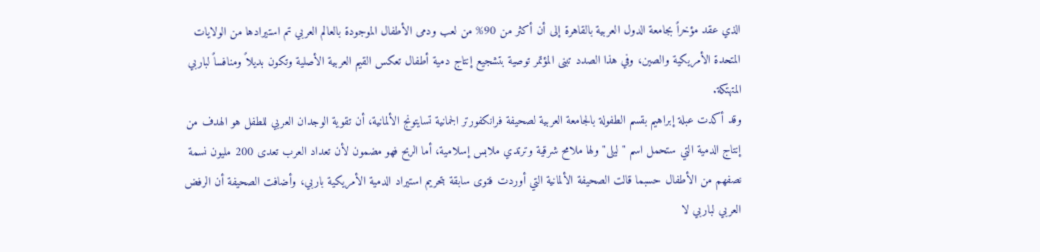الذي عقد مؤخراً بجامعة الدول العربية بالقاهرة إلى أن أكثر من 90% من لعب ودمى الأطفال الموجودة بالعالم العربي تم استيرادها من الولايات المتحدة الأمريكية والصين، وفي هذا الصدد تبنى المؤتمر توصية بتشجيع إنتاج دمية أطفال تعكس القيم العربية الأصلية وتكون بديلاً ومنافساً لباربي المتهتكة.
وقد أكدت عبلة إبراهيم بقسم الطفولة بالجامعة العربية لصحيفة فرانكفورتر الجمانية تسايتونج الألمانية، أن تقوية الوجدان العربي للطفل هو الهدف من إنتاج الدمية التي ستحمل اسم " ليلى" ولها ملامح شرقية وترتدي ملابس إسلامية، أما الربح فهو مضمون لأن تعداد العرب تعدى 200 مليون نسمة نصفهم من الأطفال حسبما قالت الصحيفة الألمانية التي أوردت فتوى سابقة بتحريم استيراد الدمية الأمريكية باربي، وأضافت الصحيفة أن الرفض العربي لباربي لا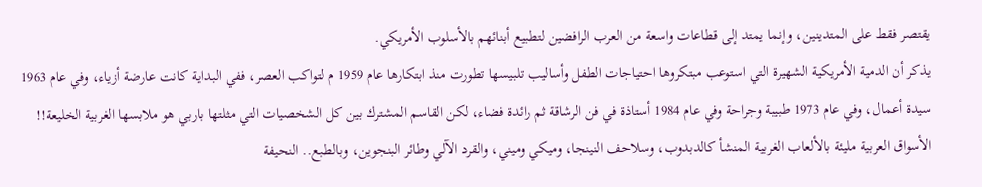يقتصر فقط على المتدينين، وإنما يمتد إلى قطاعات واسعة من العرب الرافضين لتطبيع أبنائهم بالأسلوب الأمريكي.
يذكر أن الدمية الأمريكية الشهيرة التي استوعب مبتكروها احتياجات الطفل وأساليب تلبيسها تطورت منذ ابتكارها عام 1959 م لتواكب العصر، ففي البداية كانت عارضة أزياء، وفي عام 1963 سيدة أعمال، وفي عام 1973 طبيبة وجراحة وفي عام 1984 أستاذة في فن الرشاقة ثم رائدة فضاء، لكن القاسم المشترك بين كل الشخصيات التي مثلتها باربي هو ملابسها الغربية الخليعة!!
الأسواق العربية مليئة بالألعاب الغربية المنشأ كالدبدوب، وسلاحف النينجا، وميكي وميني، والقرد الآلي وطائر البنجوين، وبالطبع.. النحيفة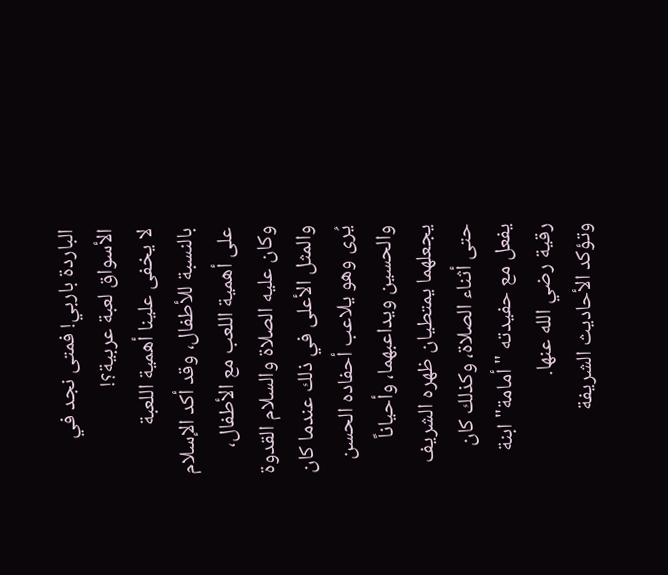الباردة باربي! فمتى نجد في الأسواق لعبة عربية؟!
لا يخفى علينا أهمية اللعبة بالنسبة للأطفال، وقد أكد الإسلام على أهمية اللعب مع الأطفال، وكان عليه الصلاة والسلام القدوة والمثل الأعلى في ذلك عندما كان يُرى وهو يلاعب أحفاده الحسن والحسين ويداعبهما، وأحياناً يجعلهما يمتطيان ظهره الشريف حتى أثناء الصلاة، وكذلك كان يفعل مع حفيدته " أمامة" ابنة رقية رضي الله عنها.
وتؤكد الأحاديث الشريفة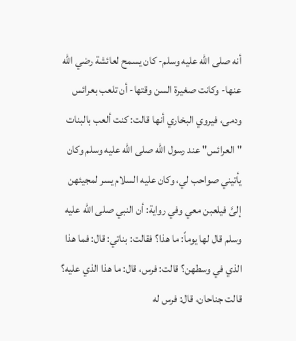أنه صلى الله عليه وسلم- كان يسمح لعائشة رضي الله عنها- وكانت صغيرة السن وقتها- أن تلعب بعرائس ودمى، فيروي البخاري أنها قالت: كنت ألعب بالبنات " العرائس" عند رسول الله صلى الله عليه وسلم وكان يأتيني صواحب لي، وكان عليه السلام يسر لمجيئهن إلىَّ فيلعبن معي وفي رواية: أن النبي صلى الله عليه وسلم قال لها يوماً: ما هذا؟ فقالت: بناتي: قال: فما هذا الذي في وسطهن؟ قالت: فرس، قال: ما هذا الذي عليه؟ قالت جناحان، قال: فرس له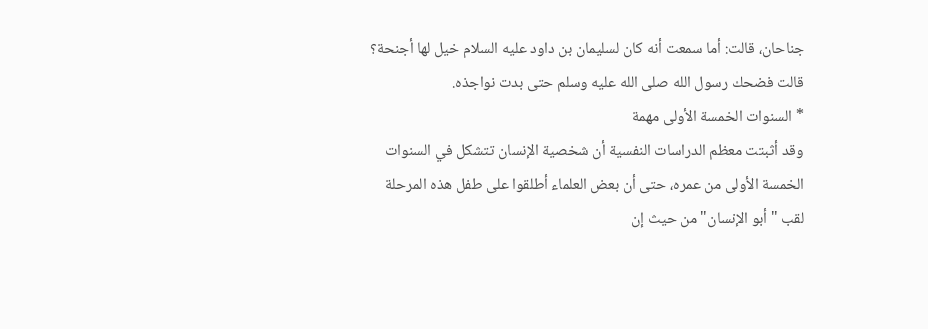جناحان، قالت: أما سمعت أنه كان لسليمان بن داود عليه السلام خيل لها أجنحة؟ قالت فضحك رسول الله صلى الله عليه وسلم حتى بدت نواجذه.
* السنوات الخمسة الأولى مهمة
وقد أثبتت معظم الدراسات النفسية أن شخصية الإنسان تتشكل في السنوات الخمسة الأولى من عمره، حتى أن بعض العلماء أطلقوا على طفل هذه المرحلة لقب " أبو الإنسان" من حيث إن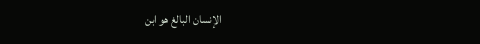الإنسان البالغ هو ابن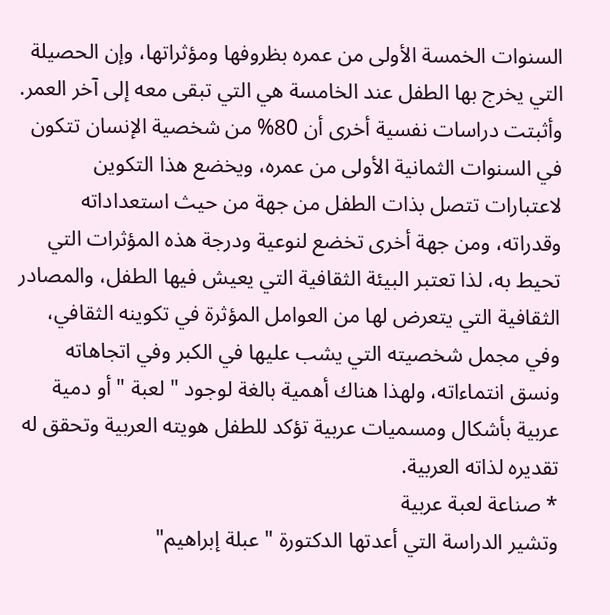السنوات الخمسة الأولى من عمره بظروفها ومؤثراتها، وإن الحصيلة التي يخرج بها الطفل عند الخامسة هي التي تبقى معه إلى آخر العمر.
وأثبتت دراسات نفسية أخرى أن 80% من شخصية الإنسان تتكون في السنوات الثمانية الأولى من عمره، ويخضع هذا التكوين لاعتبارات تتصل بذات الطفل من جهة من حيث استعداداته وقدراته، ومن جهة أخرى تخضع لنوعية ودرجة هذه المؤثرات التي تحيط به، لذا تعتبر البيئة الثقافية التي يعيش فيها الطفل، والمصادر الثقافية التي يتعرض لها من العوامل المؤثرة في تكوينه الثقافي، وفي مجمل شخصيته التي يشب عليها في الكبر وفي اتجاهاته ونسق انتماءاته، ولهذا هناك أهمية بالغة لوجود " لعبة " أو دمية عربية بأشكال ومسميات عربية تؤكد للطفل هويته العربية وتحقق له تقديره لذاته العربية.
* صناعة لعبة عربية
وتشير الدراسة التي أعدتها الدكتورة " عبلة إبراهيم"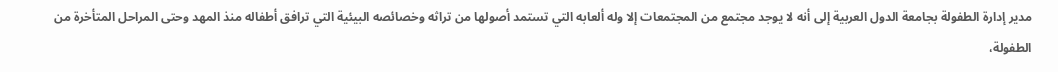مدير إدارة الطفولة بجامعة الدول العربية إلى أنه لا يوجد مجتمع من المجتمعات إلا وله ألعابه التي تستمد أصولها من تراثه وخصائصه البيئية التي ترافق أطفاله منذ المهد وحتى المراحل المتأخرة من الطفولة،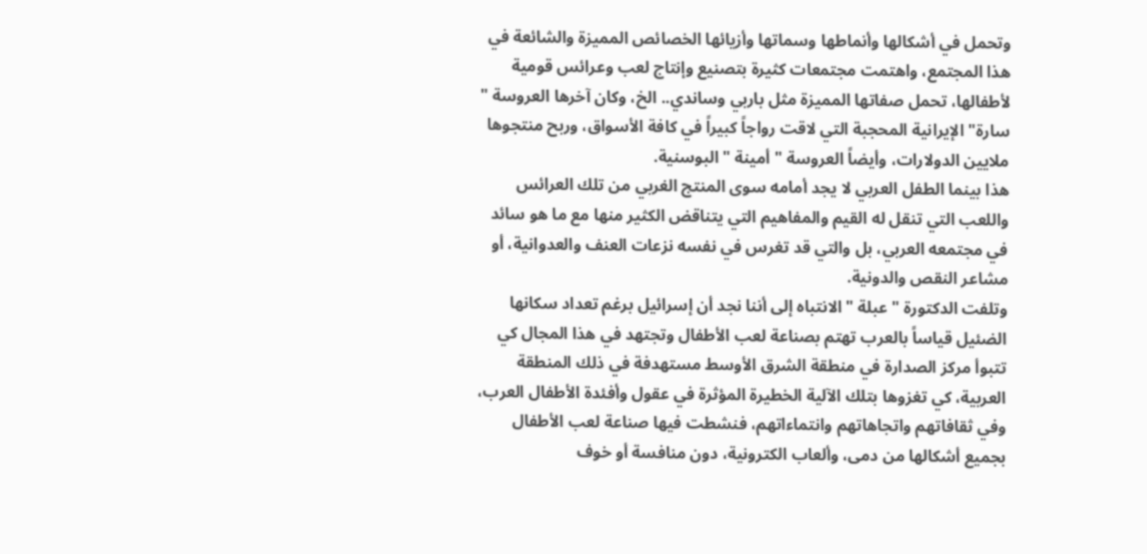وتحمل في أشكالها وأنماطها وسماتها وأزيائها الخصائص المميزة والشائعة في هذا المجتمع، واهتمت مجتمعات كثيرة بتصنيع وإنتاج لعب وعرائس قومية لأطفالها، تحمل صفاتها المميزة مثل باربي وساندي.. الخ، وكان آخرها العروسة " سارة" الإيرانية المحجبة التي لاقت رواجاً كبيراً في كافة الأسواق، وربح منتجوها ملايين الدولارات، وأيضاً العروسة " أمينة " البوسنية.
هذا بينما الطفل العربي لا يجد أمامه سوى المنتج الغربي من تلك العرائس واللعب التي تنقل له القيم والمفاهيم التي يتناقض الكثير منها مع ما هو سائد في مجتمعه العربي، بل والتي قد تغرس في نفسه نزعات العنف والعدوانية، أو مشاعر النقص والدونية.
وتلفت الدكتورة " عبلة " الانتباه إلى أننا نجد أن إسرائيل برغم تعداد سكانها الضئيل قياساً بالعرب تهتم بصناعة لعب الأطفال وتجتهد في هذا المجال كي تتبوأ مركز الصدارة في منطقة الشرق الأوسط مستهدفة في ذلك المنطقة العربية، كي تغزوها بتلك الآلية الخطيرة المؤثرة في عقول وأفئدة الأطفال العرب، وفي ثقافاتهم واتجاهاتهم وانتماءاتهم، فنشطت فيها صناعة لعب الأطفال بجميع أشكالها من دمى، وألعاب الكترونية، دون منافسة أو خوف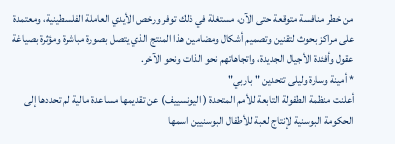من خطر منافسة متوقعة حتى الآن، مستغلة في ذلك توفر ورخص الأيدي العاملة الفلسطينية، ومعتمدة على مراكز بحوث لتقنين وتصميم أشكال ومضامين هذا المنتج الذي يتصل بصورة مباشرة ومؤثرة بصياغة عقول وأفئدة الأجيال الجديدة، واتجاهاتهم نحو الذات ونحو الآخر.
* أمينة وسارة وليلى تتحدين " باربي"
أعلنت منظمة الطفولة التابعة للأمم المتحدة ( اليونسييف) عن تقديمها مساعدة مالية لم تحددها إلى الحكومة البوسنية لإنتاج لعبة للأطفال البوسنيين اسمها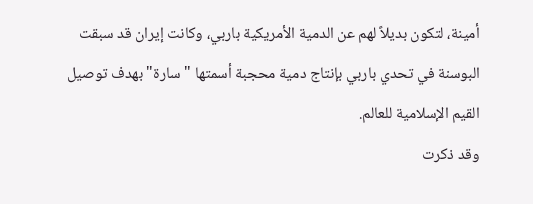أمينة، لتكون بديلاً لهم عن الدمية الأمريكية باربي، وكانت إيران قد سبقت البوسنة في تحدي باربي بإنتاج دمية محجبة أسمتها " سارة" بهدف توصيل القيم الإسلامية للعالم.
وقد ذكرت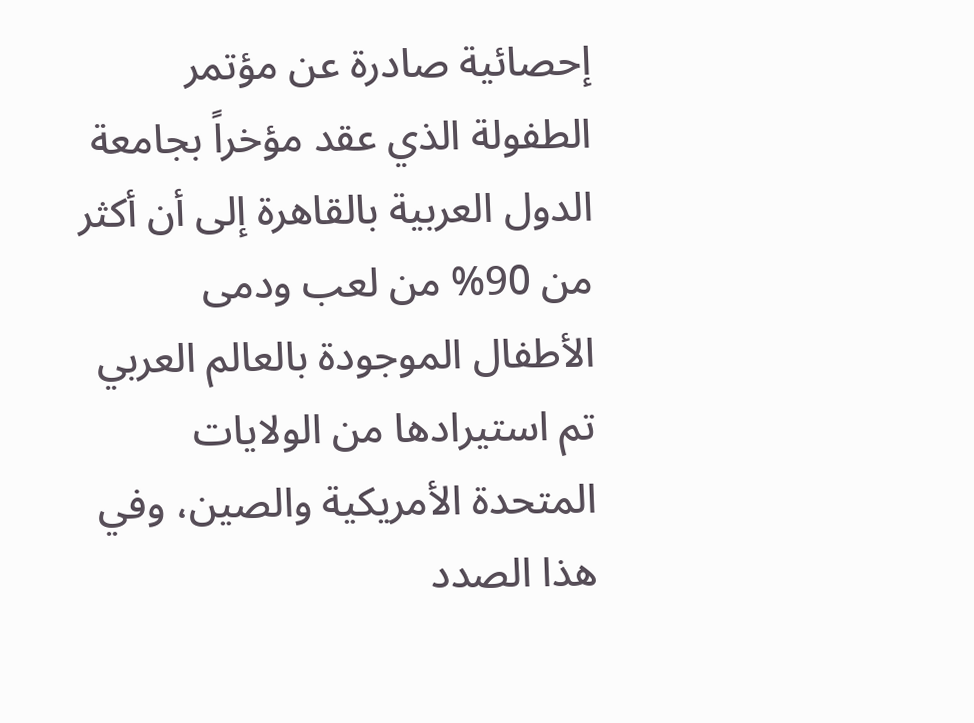إحصائية صادرة عن مؤتمر الطفولة الذي عقد مؤخراً بجامعة الدول العربية بالقاهرة إلى أن أكثر من 90% من لعب ودمى الأطفال الموجودة بالعالم العربي تم استيرادها من الولايات المتحدة الأمريكية والصين، وفي هذا الصدد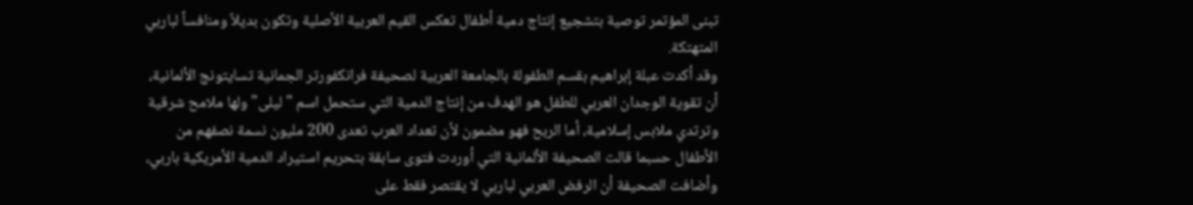تبنى المؤتمر توصية بتشجيع إنتاج دمية أطفال تعكس القيم العربية الأصلية وتكون بديلاً ومنافساً لباربي المتهتكة.
وقد أكدت عبلة إبراهيم بقسم الطفولة بالجامعة العربية لصحيفة فرانكفورتر الجمانية تسايتونج الألمانية، أن تقوية الوجدان العربي للطفل هو الهدف من إنتاج الدمية التي ستحمل اسم " ليلى" ولها ملامح شرقية وترتدي ملابس إسلامية، أما الربح فهو مضمون لأن تعداد العرب تعدى 200 مليون نسمة نصفهم من الأطفال حسبما قالت الصحيفة الألمانية التي أوردت فتوى سابقة بتحريم استيراد الدمية الأمريكية باربي، وأضافت الصحيفة أن الرفض العربي لباربي لا يقتصر فقط على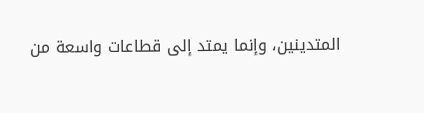المتدينين، وإنما يمتد إلى قطاعات واسعة من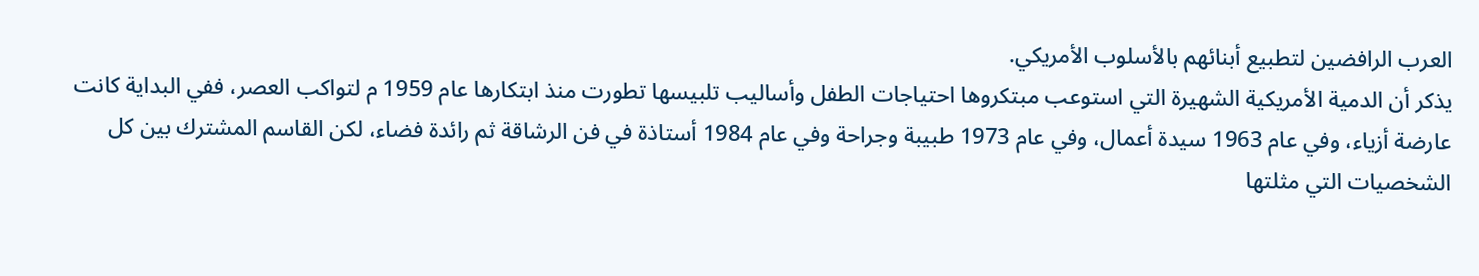العرب الرافضين لتطبيع أبنائهم بالأسلوب الأمريكي.
يذكر أن الدمية الأمريكية الشهيرة التي استوعب مبتكروها احتياجات الطفل وأساليب تلبيسها تطورت منذ ابتكارها عام 1959 م لتواكب العصر، ففي البداية كانت عارضة أزياء، وفي عام 1963 سيدة أعمال، وفي عام 1973 طبيبة وجراحة وفي عام 1984 أستاذة في فن الرشاقة ثم رائدة فضاء، لكن القاسم المشترك بين كل الشخصيات التي مثلتها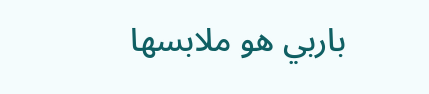باربي هو ملابسها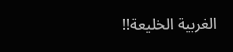الغربية الخليعة!!